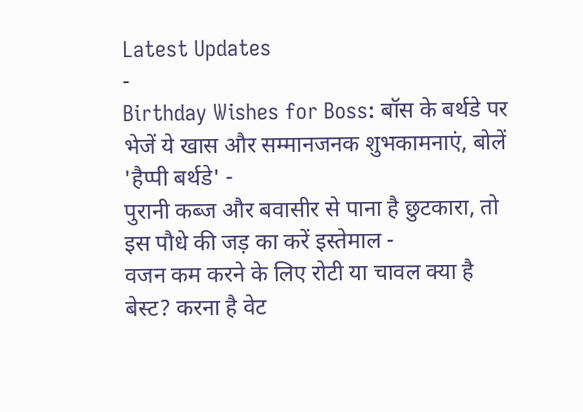Latest Updates
-
Birthday Wishes for Boss: बॉस के बर्थडे पर भेजें ये खास और सम्मानजनक शुभकामनाएं, बोलें 'हैप्पी बर्थडे' -
पुरानी कब्ज और बवासीर से पाना है छुटकारा, तो इस पौधे की जड़ का करें इस्तेमाल -
वजन कम करने के लिए रोटी या चावल क्या है बेस्ट? करना है वेट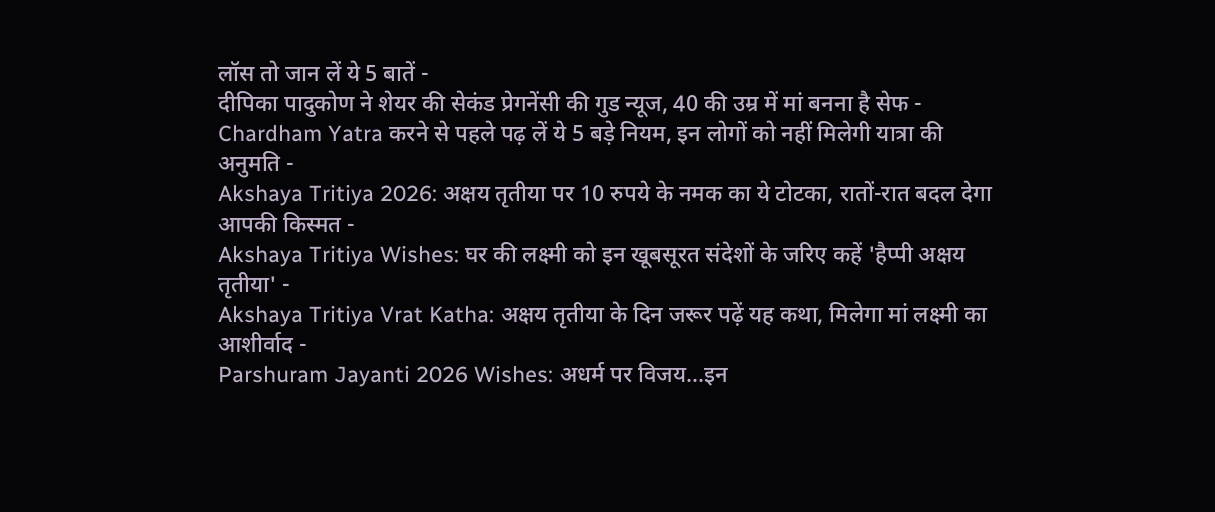लॉस तो जान लें ये 5 बातें -
दीपिका पादुकोण ने शेयर की सेकंड प्रेगनेंसी की गुड न्यूज, 40 की उम्र में मां बनना है सेफ -
Chardham Yatra करने से पहले पढ़ लें ये 5 बड़े नियम, इन लोगों को नहीं मिलेगी यात्रा की अनुमति -
Akshaya Tritiya 2026: अक्षय तृतीया पर 10 रुपये के नमक का ये टोटका, रातों-रात बदल देगा आपकी किस्मत -
Akshaya Tritiya Wishes: घर की लक्ष्मी को इन खूबसूरत संदेशों के जरिए कहें 'हैप्पी अक्षय तृतीया' -
Akshaya Tritiya Vrat Katha: अक्षय तृतीया के दिन जरूर पढ़ें यह कथा, मिलेगा मां लक्ष्मी का आशीर्वाद -
Parshuram Jayanti 2026 Wishes: अधर्म पर विजय...इन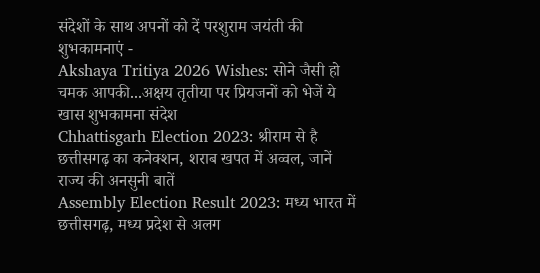संदेशों के साथ अपनों को दें परशुराम जयंती की शुभकामनाएं -
Akshaya Tritiya 2026 Wishes: सोने जैसी हो चमक आपकी...अक्षय तृतीया पर प्रियजनों को भेजें ये खास शुभकामना संदेश
Chhattisgarh Election 2023: श्रीराम से है छत्तीसगढ़ का कनेक्शन, शराब खपत में अव्वल, जानें राज्य की अनसुनी बातें
Assembly Election Result 2023: मध्य भारत में छत्तीसगढ़, मध्य प्रदेश से अलग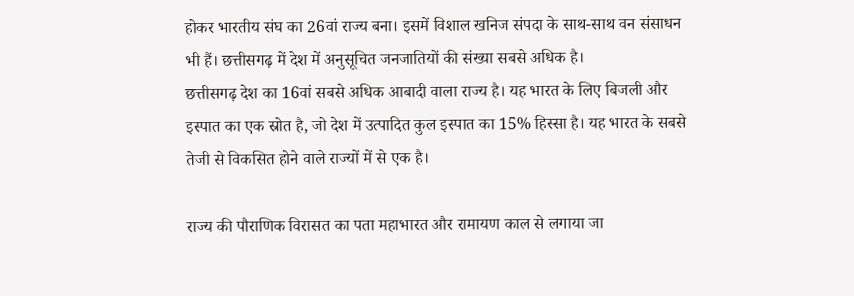होकर भारतीय संघ का 26वां राज्य बना। इसमें विशाल खनिज संपदा के साथ-साथ वन संसाधन भी हैं। छत्तीसगढ़ में देश में अनुसूचित जनजातियों की संख्या सबसे अधिक है।
छत्तीसगढ़ देश का 16वां सबसे अधिक आबादी वाला राज्य है। यह भारत के लिए बिजली और इस्पात का एक स्रोत है, जो देश में उत्पादित कुल इस्पात का 15% हिस्सा है। यह भारत के सबसे तेजी से विकसित होने वाले राज्यों में से एक है।

राज्य की पौराणिक विरासत का पता महाभारत और रामायण काल से लगाया जा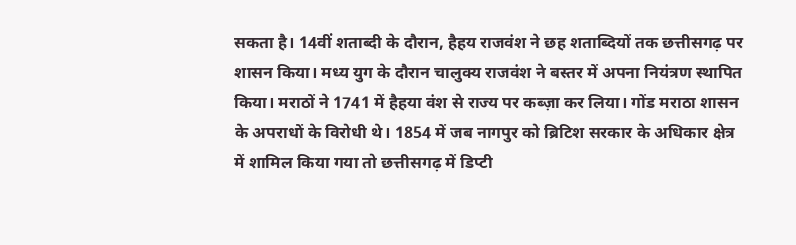सकता है। 14वीं शताब्दी के दौरान, हैहय राजवंश ने छह शताब्दियों तक छत्तीसगढ़ पर शासन किया। मध्य युग के दौरान चालुक्य राजवंश ने बस्तर में अपना नियंत्रण स्थापित किया। मराठों ने 1741 में हैहया वंश से राज्य पर कब्ज़ा कर लिया। गोंड मराठा शासन के अपराधों के विरोधी थे। 1854 में जब नागपुर को ब्रिटिश सरकार के अधिकार क्षेत्र में शामिल किया गया तो छत्तीसगढ़ में डिप्टी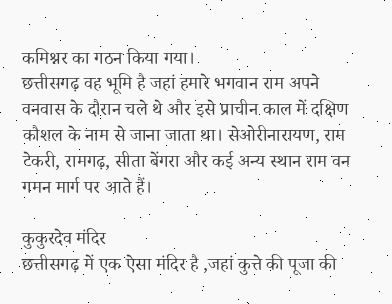कमिश्नर का गठन किया गया।
छत्तीसगढ़ वह भूमि है जहां हमारे भगवान राम अपने वनवास के दौरान चले थे और इसे प्राचीन काल में दक्षिण कौशल के नाम से जाना जाता था। सेओरीनारायण, राम टेकरी, रामगढ़, सीता बेंगरा और कई अन्य स्थान राम वन गमन मार्ग पर आते हैं।

कुकुरदेव मंदिर
छत्तीसगढ़ में एक ऐसा मंदिर है ,जहां कुत्ते की पूजा की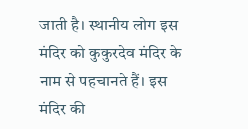जाती है। स्थानीय लोग इस मंदिर को कुकुरदेव मंदिर के नाम से पहचानते हैं। इस मंदिर की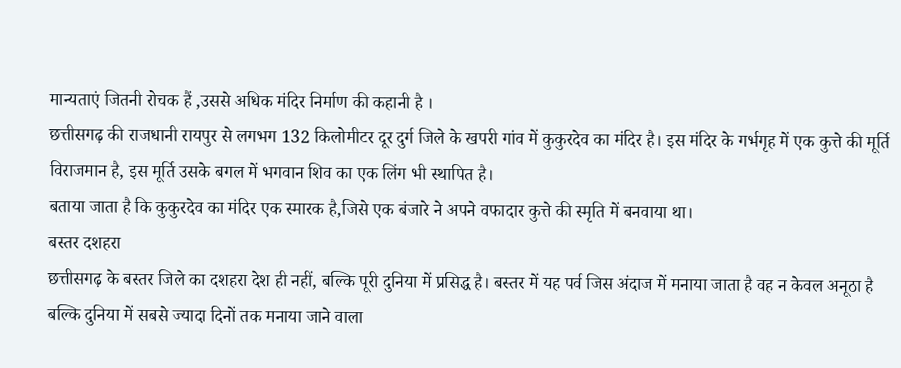मान्यताएं जितनी रोचक हैं ,उससे अधिक मंदिर निर्माण की कहानी है ।
छत्तीसगढ़ की राजधानी रायपुर से लगभग 132 किलोमीटर दूर दुर्ग जिले के खपरी गांव में कुकुरदेव का मंदिर है। इस मंदिर के गर्भगृह में एक कुत्ते की मूर्ति विराजमान है, इस मूर्ति उसके बगल में भगवान शिव का एक लिंग भी स्थापित है।
बताया जाता है कि कुकुरदेव का मंदिर एक स्मारक है,जिसे एक बंजारे ने अपने वफादार कुत्ते की स्मृति में बनवाया था।
बस्तर दशहरा
छत्तीसगढ़ के बस्तर जिले का दशहरा देश ही नहीं, बल्कि पूरी दुनिया में प्रसिद्ध है। बस्तर में यह पर्व जिस अंदाज में मनाया जाता है वह न केवल अनूठा है बल्कि दुनिया में सबसे ज्यादा दिनों तक मनाया जाने वाला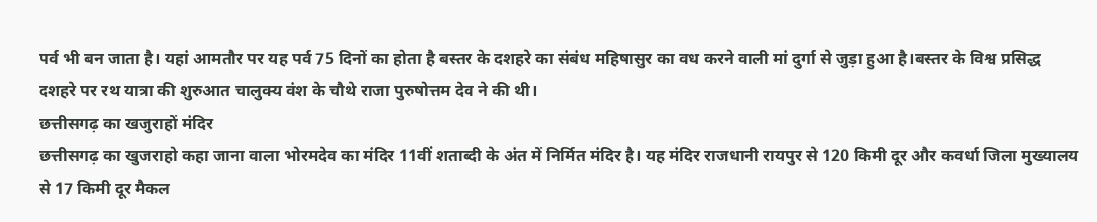पर्व भी बन जाता है। यहां आमतौर पर यह पर्व 75 दिनों का होता है बस्तर के दशहरे का संबंध महिषासुर का वध करने वाली मां दुर्गा से जुड़ा हुआ है।बस्तर के विश्व प्रसिद्ध दशहरे पर रथ यात्रा की शुरुआत चालुक्य वंश के चौथे राजा पुरुषोत्तम देव ने की थी।
छत्तीसगढ़ का खजुराहों मंदिर
छत्तीसगढ़ का खुजराहो कहा जाना वाला भोरमदेव का मंदिर 11वीं शताब्दी के अंत में निर्मित मंदिर है। यह मंदिर राजधानी रायपुर से 120 किमी दूर और कवर्धा जिला मुख्यालय से 17 किमी दूर मैकल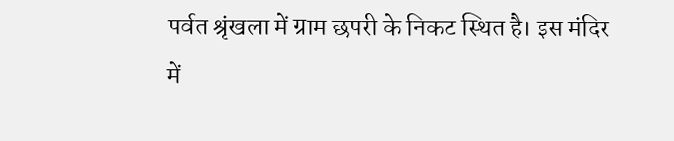पर्वत श्रृंखला में ग्राम छपरी के निकट स्थित है। इस मंदिर में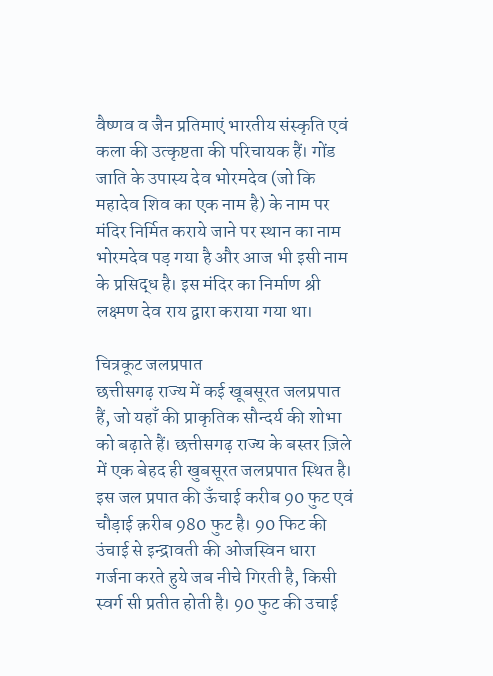वैष्णव व जैन प्रतिमाएं भारतीय संस्कृति एवं कला की उत्कृष्टता की परिचायक हैं। गोंड जाति के उपास्य देव भोरमदेव (जो कि महादेव शिव का एक नाम है) के नाम पर मंदिर निर्मित कराये जाने पर स्थान का नाम भोरमदेव पड़ गया है और आज भी इसी नाम के प्रसिद्ध है। इस मंदिर का निर्माण श्री लक्ष्मण देव राय द्वारा कराया गया था।

चित्रकूट जलप्रपात
छत्तीसगढ़ राज्य में कई खूबसूरत जलप्रपात हैं, जो यहाँ की प्राकृतिक सौन्दर्य की शोभा को बढ़ाते हैं। छत्तीसगढ़ राज्य के बस्तर ज़िले में एक बेहद ही खुबसूरत जलप्रपात स्थित है। इस जल प्रपात की ऊँचाई करीब 90 फुट एवं चौड़ाई क़रीब 980 फुट है। 90 फिट की उंचाई से इन्द्रावती की ओजस्विन धारा गर्जना करते हुये जब नीचे गिरती है, किसी स्वर्ग सी प्रतीत होती है। 90 फुट की उचाई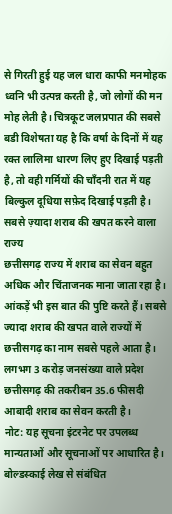से गिरती हुई यह जल धारा काफी मनमोहक ध्वनि भी उत्पन्न करती है, जो लोगों की मन मोह लेती है। चित्रकूट जलप्रपात की सबसे बडी विशेषता यह है कि वर्षा के दिनों में यह रक्त लालिमा धारण लिए हुए दिखाई पड़ती है, तो वही गर्मियों की चाँदनी रात में यह बिल्कुल दूधिया सफ़ेद दिखाई पड़ती है।
सबसे ज़्यादा शराब की खपत करने वाला राज्य
छत्तीसगढ़ राज्य में शराब का सेवन बहुत अधिक और चिंताजनक माना जाता रहा है। आंकड़ें भी इस बात की पुष्टि करते हैं। सबसे ज्यादा शराब की खपत वाले राज्यों में छत्तीसगढ़ का नाम सबसे पहले आता है। लगभग 3 करोड़ जनसंख्या वाले प्रदेश छत्तीसगढ़ की तकरीबन 35.6 फीसदी आबादी शराब का सेवन करती है।
नोट: यह सूचना इंटरनेट पर उपलब्ध मान्यताओं और सूचनाओं पर आधारित है। बोल्डस्काई लेख से संबंधित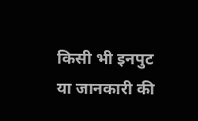किसी भी इनपुट या जानकारी की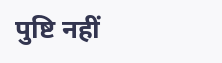पुष्टि नहीं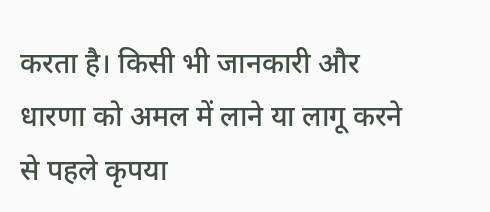करता है। किसी भी जानकारी और धारणा को अमल में लाने या लागू करने से पहले कृपया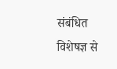संबंधित विशेषज्ञ से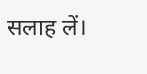सलाह लें।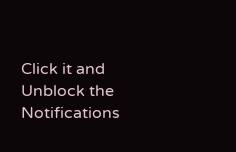Click it and Unblock the Notifications